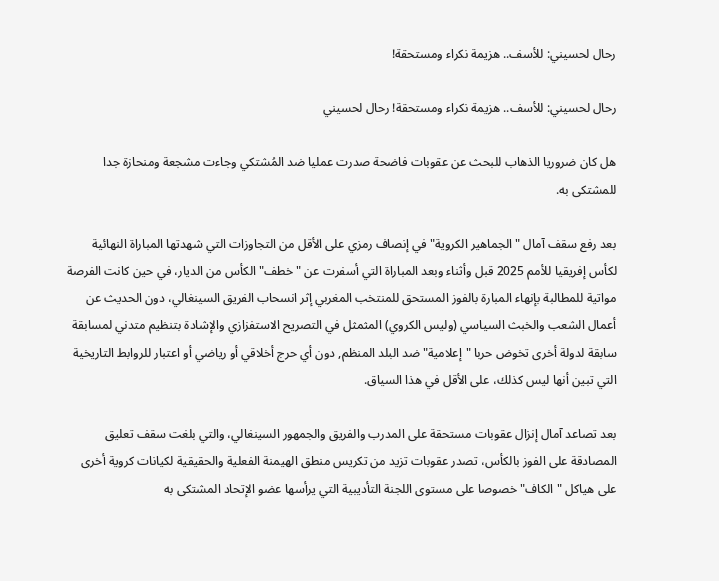رحال لحسيني: للأسف.. هزيمة نكراء ومستحقة!

رحال لحسيني: للأسف.. هزيمة نكراء ومستحقة! رحال لحسيني

هل كان ضروريا الذهاب للبحث عن عقوبات فاضحة صدرت عمليا ضد المُشتكي وجاءت مشجعة ومنحازة جدا للمشتكى به.

بعد رفع سقف آمال "الجماهير الكروية" في إنصاف رمزي على الأقل من التجاوزات التي شهدتها المباراة النهائية لكأس إفريقيا للأمم 2025 قبل وأثناء وبعد المباراة التي أسفرت عن "خطف" الكأس من الديار، في حين كانت الفرصة مواتية للمطالبة بإنهاء المبارة بالفوز المستحق للمنتخب المغربي إثر انسحاب الفريق السينغالي، دون الحديث عن أعمال الشعب والخبث السياسي (وليس الكروي) المثمثل في التصريح الاستفزازي والإشادة بتنظيم متدني لمسابقة سابقة لدولة أخرى تخوض حربا "إعلامية" ضد البلد المنظم, دون أي حرج أخلاقي أو رياضي أو اعتبار للروابط التاريخية التي تبين أنها ليس كذلك، على الأقل في هذا السياق.

بعد تصاعد آمال إنزال عقوبات مستحقة على المدرب والفريق والجمهور السينغالي، والتي بلغت سقف تعليق المصادقة على الفوز بالكأس، تصدر عقوبات تزيد من تكريس منطق الهيمنة الفعلية والحقيقية لكيانات كروية أخرى على هياكل "الكاف" خصوصا على مستوى اللجنة التأديبية التي يرأسها عضو الإتحاد المشتكى به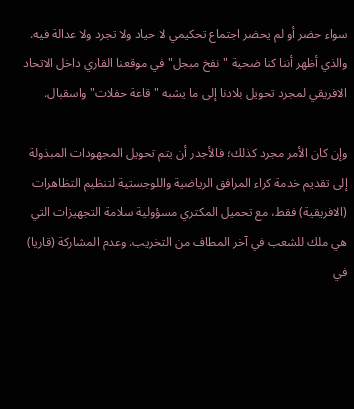سواء حضر أو لم يحضر اجتماع تحكيمي لا حياد ولا تجرد ولا عدالة فيه.
والذي أظهر أننا كنا ضحية "نفخ مبجل" في موقعنا القاري داخل الاتحاد الافريقي لمجرد تحويل بلادنا إلى ما يشبه "قاعة حفلات" واسقبال.

وإن كان الأمر مجرد كذلك؛ فالأجدر أن يتم تحويل المجهودات المبذولة إلى تقديم خدمة كراء المرافق الرياضية واللوجستية لتنظيم التظاهرات (الافريقية) فقط، مع تحميل المكتري مسؤولية سلامة التجهيزات التي هي ملك للشعب في آخر المطاف من التخريب. وعدم المشاركة (قاريا) في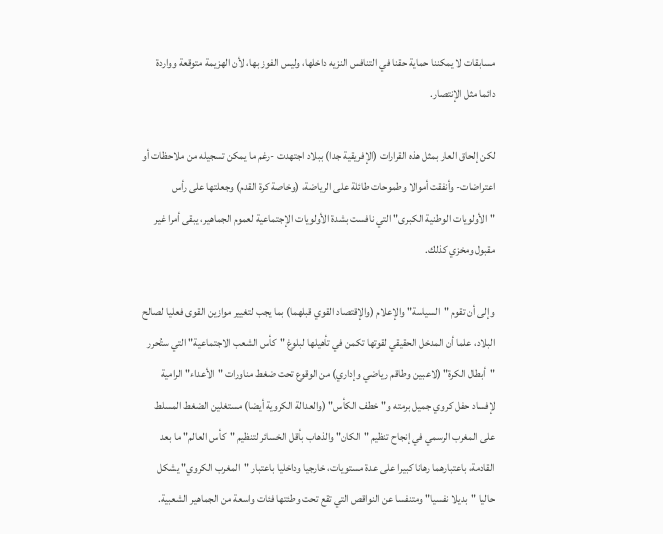مسابقات لا يمكننا حماية حقنا في التنافس النزيه داخلها، وليس الفوز بها، لأن الهزيمة متوقعة وواردة دائما مثل الإنتصار.

لكن إلحاق العار بمثل هذه القرارات (الإفريقية جدا) ببلاد اجتهدت -رغم ما يمكن تسجيله من ملاحظات أو اعتراضات- وأنفقت أموالا وطموحات طائلة على الرياضة، (وخاصة كرة القدم) وجعلتها على رأس "الأولويات الوطنية الكبرى" التي نافست بشدة الأولويات الإجتماعية لعموم الجماهير، يبقى أمرا غير مقبول ومخزي كذلك.

وإلى أن تقوم "السياسة" والإعلام (والإقتصاد القوي قبلهما) بما يجب لتغيير موازين القوى فعليا لصالح البلاد، علما أن المدخل الحقيقي لقوتها تكمن في تأهيلها لبلوغ "كأس الشعب الاجتماعية" التي ستُحرر "أبطال الكرة" (لاعبين وطاقم رياضي وإداري) من الوقوع تحت ضغط مناورات "الأعداء" الرامية لإفساد حفل كروي جميل برمته و"خطف الكأس" (والعدالة الكروية أيضا) مستغلين الضغط المسلط على المغرب الرسمي في إنجاح تنظيم "الكان" والذهاب بأقل الخسائر لتنظيم "كأس العالم" ما بعد القادمة، باعتبارهما رهانا كبيرا على عدة مستويات، خارجيا وداخليا باعتبار "المغرب الكروي" يشكل حاليا "بديلا نفسيا" ومتنفسا عن النواقص التي تقع تحت وطئتها فئات واسعة من الجماهير الشعبية.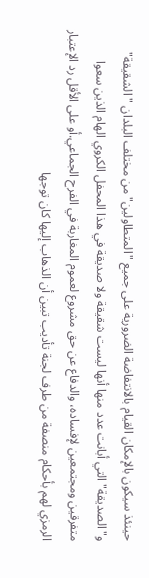حينئذ سيكون بالإمكان القيام بالانتفاضة الضرورية على جميع "المتطاولين" من مختلف البلدان "الشقيقة" و"الصديقة" التي أبانت عدد منها أنها ليست شقيقة ولا صديقة في هذا المحفل الكروي الهام الذين سعوا متفرقين ومجتمعين لإفساده، والدفاع عن حق مشروع لعموم المغاربة في الفرح الجماعي.أو على الأقل رد الإعتبار الرمزي لهم بأحكام منصفة من طرف لجنة تأديب تبين أن الذهاب إليها كان توجها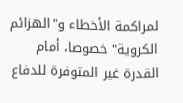لمراكمة الأخطاء و"الهزائم الكروية" خصوصا، أمام القدرة غير المتوفرة للدفاع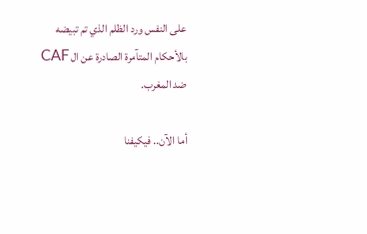على النفس ورد الظلم الذي تم تبيضه بالأحكام المتآمرة الصادرة عن ال CAF ضد المغرب.

أما الآن.. فيكيفنا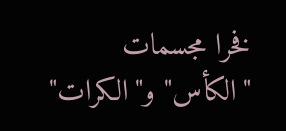فخرا مجسمات "الكأس" و"الكرات"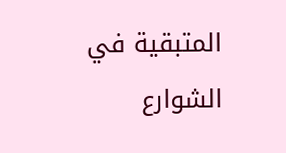المتبقية في الشوارع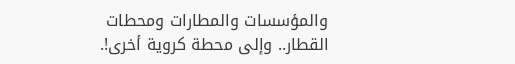والمؤسسات والمطارات ومحطات القطار.. وإلى محطة كروية أخرى!.